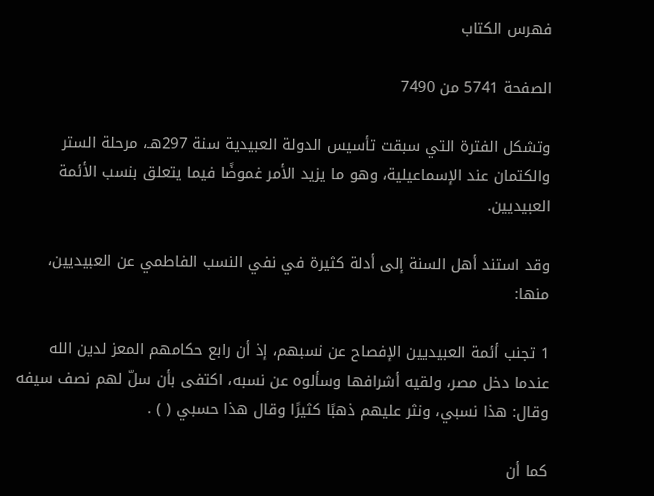فهرس الكتاب

الصفحة 5741 من 7490

وتشكل الفترة التي سبقت تأسيس الدولة العبيدية سنة 297هـ، مرحلة الستر والكتمان عند الإسماعيلية، وهو ما يزيد الأمر غموضًا فيما يتعلق بنسب الأئمة العبيديين.

وقد استند أهل السنة إلى أدلة كثيرة في نفي النسب الفاطمي عن العبيديين، منها:

1 تجنب أئمة العبيديين الإفصاح عن نسبهم، إذ أن رابع حكامهم المعز لدين الله عندما دخل مصر، ولقيه أشرافها وسألوه عن نسبه، اكتفى بأن سلّ لهم نصف سيفه وقال: هذا نسبي، ونثر عليهم ذهبًا كثيرًا وقال هذا حسبي ( ) .

كما أن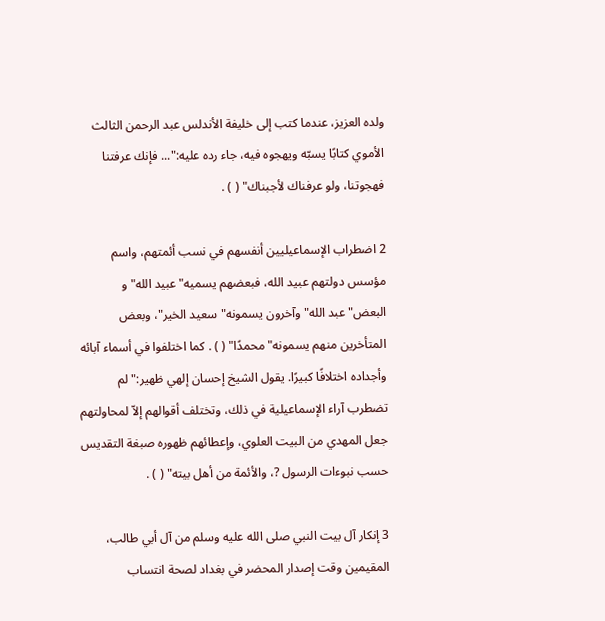ولده العزيز، عندما كتب إلى خليفة الأندلس عبد الرحمن الثالث الأموي كتابًا يسبّه ويهجوه فيه، جاء رده عليه:"... فإنك عرفتنا فهجوتنا، ولو عرفناك لأجبناك" ( ) .

2 اضطراب الإسماعيليين أنفسهم في نسب أئمتهم، واسم مؤسس دولتهم عبيد الله، فبعضهم يسميه"عبيد الله"و البعض"عبد الله"وآخرون يسمونه"سعيد الخير"، وبعض المتأخرين منهم يسمونه"محمدًا" ( ) . كما اختلفوا في أسماء آبائه وأجداده اختلافًا كبيرًا. يقول الشيخ إحسان إلهي ظهير:"لم تضطرب آراء الإسماعيلية في ذلك، وتختلف أقوالهم إلاّ لمحاولتهم جعل المهدي من البيت العلوي، وإعطائهم ظهوره صبغة التقديس حسب نبوءات الرسول ?، والأئمة من أهل بيته" ( ) .

3 إنكار آل بيت النبي صلى الله عليه وسلم من آل أبي طالب، المقيمين وقت إصدار المحضر في بغداد لصحة انتساب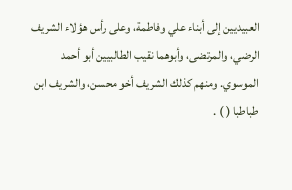العبيديين إلى أبناء علي وفاطمة، وعلى رأس هؤلاء الشريف الرضي، والمرتضى، وأبوهما نقيب الطالبيين أبو أحمد الموسوي. ومنهم كذلك الشريف أخو محسن، والشريف ابن طباطبا ( ) .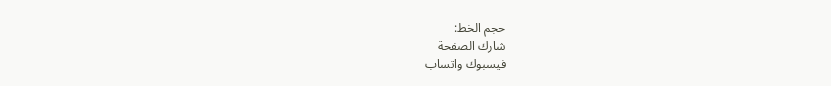حجم الخط:
شارك الصفحة
فيسبوك واتساب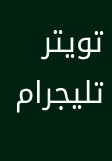تويتر تليجرام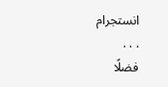انستجرام
. . .
فضلًا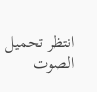انتظر تحميل الصوت